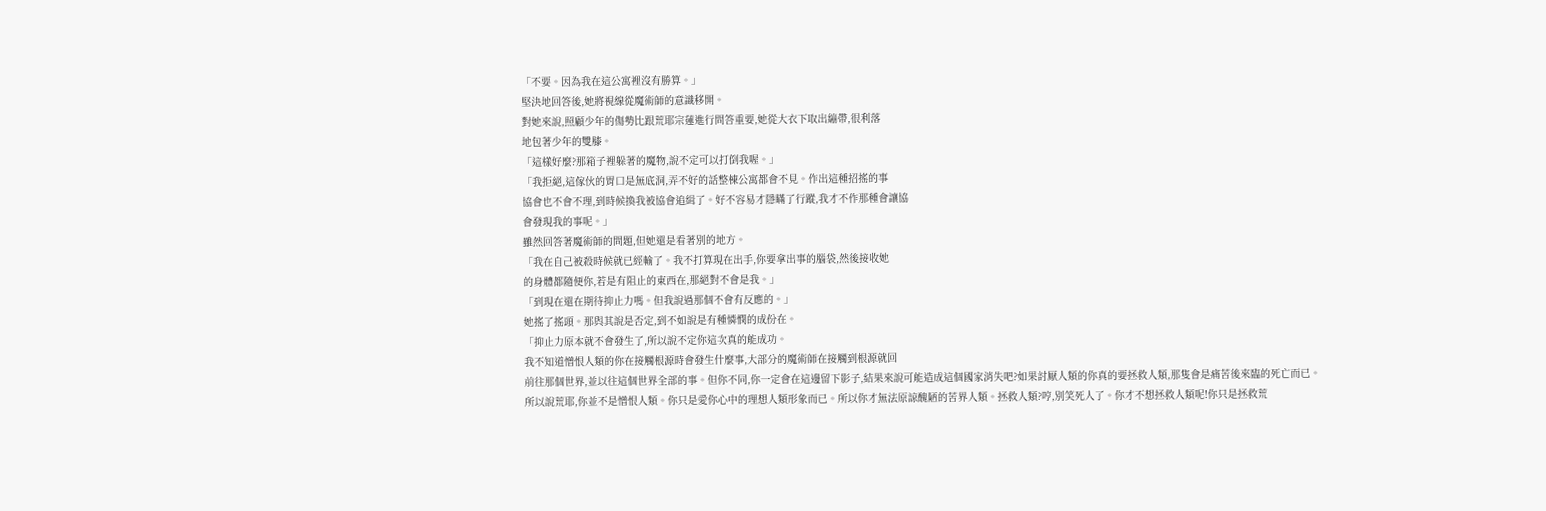「不要。因為我在這公寓裡沒有勝算。」
堅決地回答後,她將視線從魔術師的意識移開。
對她來說,照顧少年的傷勢比跟荒耶宗蓮進行問答重要,她從大衣下取出繃帶,很利落
地包著少年的雙膝。
「這樣好麼?那箱子裡躲著的魔物,說不定可以打倒我喔。」
「我拒絕,這傢伙的胃口是無底洞,弄不好的話整棟公寓都會不見。作出這種招搖的事
協會也不會不理,到時候換我被協會追緝了。好不容易才隱瞞了行蹤,我才不作那種會讓協
會發現我的事呢。」
雖然回答著魔術師的問題,但她還是看著別的地方。
「我在自己被殺時候就已經輸了。我不打算現在出手,你要拿出事的腦袋,然後接收她
的身體都隨便你,若是有阻止的東西在,那絕對不會是我。」
「到現在還在期待抑止力嗎。但我說過那個不會有反應的。」
她搖了搖頭。那與其說是否定,到不如說是有種憐憫的成份在。
「抑止力原本就不會發生了,所以說不定你這次真的能成功。
我不知道憎恨人類的你在接觸根源時會發生什麼事,大部分的魔術師在接觸到根源就回
前往那個世界,並以往這個世界全部的事。但你不同,你一定會在這邊留下影子,結果來說可能造成這個國家消失吧?如果討厭人類的你真的要拯救人類,那隻會是痛苦後來臨的死亡而已。
所以說荒耶,你並不是憎恨人類。你只是愛你心中的理想人類形象而已。所以你才無法原諒醜陋的苦界人類。拯救人類?哼,別笑死人了。你才不想拯救人類呢!你只是拯救荒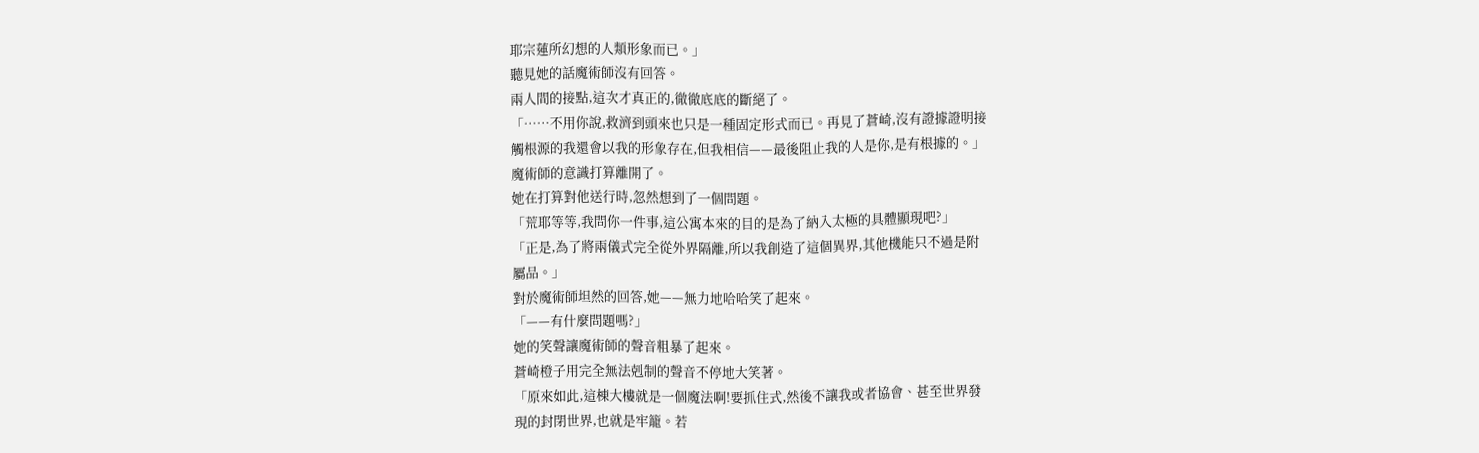耶宗蓮所幻想的人類形象而已。」
聽見她的話魔術師沒有回答。
兩人間的接點,這次才真正的,徹徹底底的斷絕了。
「……不用你說,救濟到頭來也只是一種固定形式而已。再見了蒼崎,沒有證據證明接
觸根源的我還會以我的形象存在,但我相信——最後阻止我的人是你,是有根據的。」
魔術師的意識打算離開了。
她在打算對他送行時,忽然想到了一個問題。
「荒耶等等,我問你一件事,這公寓本來的目的是為了納入太極的具體顯現吧?」
「正是,為了將兩儀式完全從外界隔離,所以我創造了這個異界,其他機能只不過是附
屬品。」
對於魔術師坦然的回答,她——無力地哈哈笑了起來。
「——有什麼問題嗎?」
她的笑聲讓魔術師的聲音粗暴了起來。
蒼崎橙子用完全無法剋制的聲音不停地大笑著。
「原來如此,這棟大樓就是一個魔法啊!要抓住式,然後不讓我或者協會、甚至世界發
現的封閉世界,也就是牢籠。若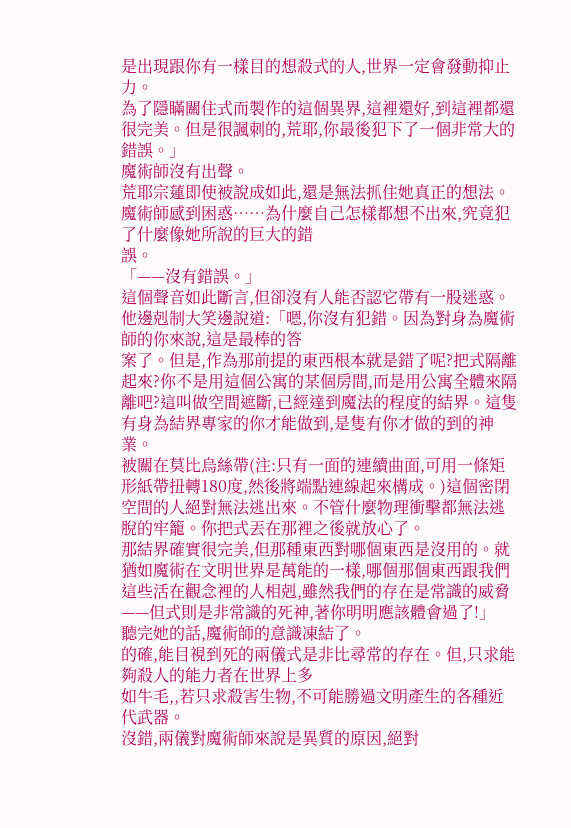是出現跟你有一樣目的想殺式的人,世界一定會發動抑止力。
為了隱瞞關住式而製作的這個異界,這裡還好,到這裡都還很完美。但是很諷刺的,荒耶,你最後犯下了一個非常大的錯誤。」
魔術師沒有出聲。
荒耶宗蓮即使被說成如此,還是無法抓住她真正的想法。
魔術師感到困惑……為什麼自己怎樣都想不出來,究竟犯了什麼像她所說的巨大的錯
誤。
「——沒有錯誤。」
這個聲音如此斷言,但卻沒有人能否認它帶有一股迷惑。
他邊剋制大笑邊說道:「嗯,你沒有犯錯。因為對身為魔術師的你來說,這是最棒的答
案了。但是,作為那前提的東西根本就是錯了呢?把式隔離起來?你不是用這個公寓的某個房間,而是用公寓全體來隔離吧?這叫做空間遮斷,已經達到魔法的程度的結界。這隻有身為結界專家的你才能做到,是隻有你才做的到的神業。
被關在莫比烏絲帶(注:只有一面的連續曲面,可用一條矩形紙帶扭轉180度,然後將端點連線起來構成。)這個密閉空間的人絕對無法逃出來。不管什麼物理衝擊都無法逃脫的牢籠。你把式丟在那裡之後就放心了。
那結界確實很完美,但那種東西對哪個東西是沒用的。就猶如魔術在文明世界是萬能的一樣,哪個那個東西跟我們這些活在觀念裡的人相剋,雖然我們的存在是常識的威脅——但式則是非常識的死神,著你明明應該體會過了!」
聽完她的話,魔術師的意識凍結了。
的確,能目視到死的兩儀式是非比尋常的存在。但,只求能夠殺人的能力者在世界上多
如牛毛,,若只求殺害生物,不可能勝過文明產生的各種近代武器。
沒錯,兩儀對魔術師來說是異質的原因,絕對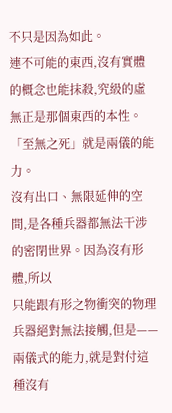不只是因為如此。
連不可能的東西,沒有實體的概念也能抹殺,究級的虛無正是那個東西的本性。
「至無之死」就是兩儀的能力。
沒有出口、無限延伸的空間,是各種兵器都無法干涉的密閉世界。因為沒有形體,所以
只能跟有形之物衝突的物理兵器絕對無法接觸,但是——兩儀式的能力,就是對付這種沒有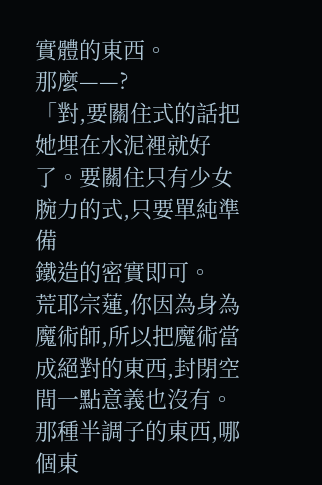實體的東西。
那麼——?
「對,要關住式的話把她埋在水泥裡就好了。要關住只有少女腕力的式,只要單純準備
鐵造的密實即可。
荒耶宗蓮,你因為身為魔術師,所以把魔術當成絕對的東西,封閉空間一點意義也沒有。
那種半調子的東西,哪個東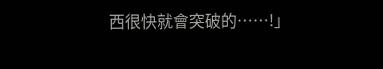西很快就會突破的……!」